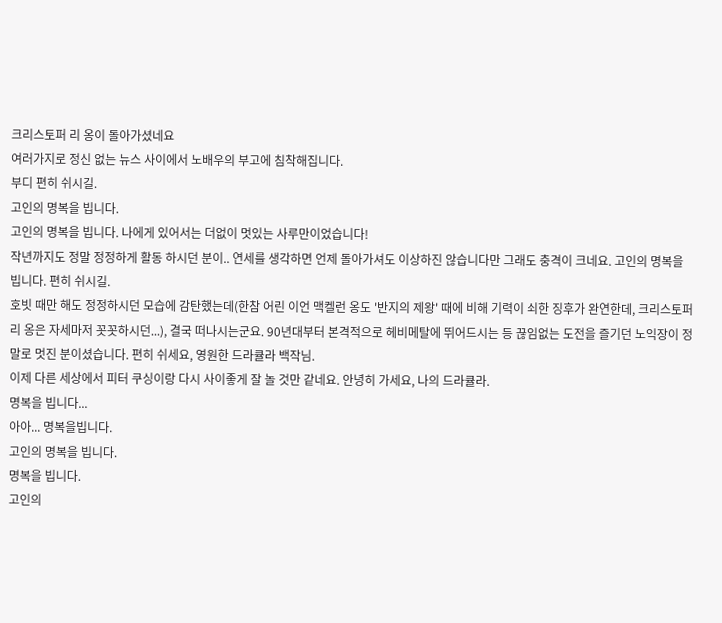크리스토퍼 리 옹이 돌아가셨네요
여러가지로 정신 없는 뉴스 사이에서 노배우의 부고에 침착해집니다.
부디 편히 쉬시길.
고인의 명복을 빕니다.
고인의 명복을 빕니다. 나에게 있어서는 더없이 멋있는 사루만이었습니다!
작년까지도 정말 정정하게 활동 하시던 분이.. 연세를 생각하면 언제 돌아가셔도 이상하진 않습니다만 그래도 충격이 크네요. 고인의 명복을 빕니다. 편히 쉬시길.
호빗 때만 해도 정정하시던 모습에 감탄했는데(한참 어린 이언 맥켈런 옹도 '반지의 제왕' 때에 비해 기력이 쇠한 징후가 완연한데, 크리스토퍼 리 옹은 자세마저 꼿꼿하시던...), 결국 떠나시는군요. 90년대부터 본격적으로 헤비메탈에 뛰어드시는 등 끊임없는 도전을 즐기던 노익장이 정말로 멋진 분이셨습니다. 편히 쉬세요, 영원한 드라큘라 백작님.
이제 다른 세상에서 피터 쿠싱이랑 다시 사이좋게 잘 놀 것만 같네요. 안녕히 가세요, 나의 드라큘라.
명복을 빕니다...
아아... 명복을빕니다.
고인의 명복을 빕니다.
명복을 빕니다.
고인의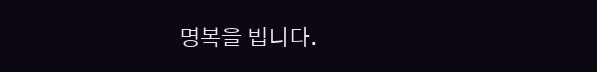명복을 빕니다.